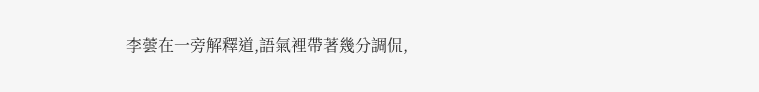李蕓在一旁解釋道,語氣裡帶著幾分調侃,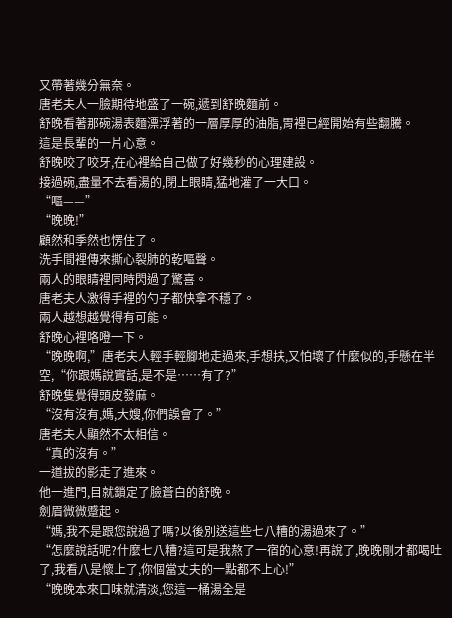又帶著幾分無奈。
唐老夫人一臉期待地盛了一碗,遞到舒晚麵前。
舒晚看著那碗湯表麵漂浮著的一層厚厚的油脂,胃裡已經開始有些翻騰。
這是長輩的一片心意。
舒晚咬了咬牙,在心裡給自己做了好幾秒的心理建設。
接過碗,盡量不去看湯的,閉上眼睛,猛地灌了一大口。
“嘔——”
“晚晚!”
顧然和季然也愣住了。
洗手間裡傳來撕心裂肺的乾嘔聲。
兩人的眼睛裡同時閃過了驚喜。
唐老夫人激得手裡的勺子都快拿不穩了。
兩人越想越覺得有可能。
舒晚心裡咯噔一下。
“晚晚啊,”唐老夫人輕手輕腳地走過來,手想扶,又怕壞了什麼似的,手懸在半空,“你跟媽說實話,是不是……有了?”
舒晚隻覺得頭皮發麻。
“沒有沒有,媽,大嫂,你們誤會了。”
唐老夫人顯然不太相信。
“真的沒有。”
一道拔的影走了進來。
他一進門,目就鎖定了臉蒼白的舒晚。
劍眉微微蹙起。
“媽,我不是跟您說過了嗎?以後別送這些七八糟的湯過來了。”
“怎麼說話呢?什麼七八糟?這可是我熬了一宿的心意!再說了,晚晚剛才都喝吐了,我看八是懷上了,你個當丈夫的一點都不上心!”
“晚晚本來口味就清淡,您這一桶湯全是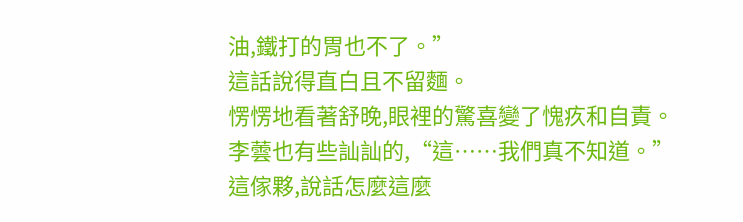油,鐵打的胃也不了。”
這話說得直白且不留麵。
愣愣地看著舒晚,眼裡的驚喜變了愧疚和自責。
李蕓也有些訕訕的,“這……我們真不知道。”
這傢夥,說話怎麼這麼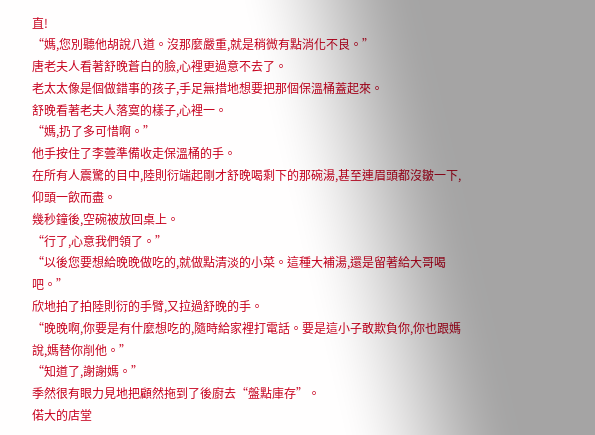直!
“媽,您別聽他胡說八道。沒那麼嚴重,就是稍微有點消化不良。”
唐老夫人看著舒晚蒼白的臉,心裡更過意不去了。
老太太像是個做錯事的孩子,手足無措地想要把那個保溫桶蓋起來。
舒晚看著老夫人落寞的樣子,心裡一。
“媽,扔了多可惜啊。”
他手按住了李蕓準備收走保溫桶的手。
在所有人震驚的目中,陸則衍端起剛才舒晚喝剩下的那碗湯,甚至連眉頭都沒皺一下,仰頭一飲而盡。
幾秒鐘後,空碗被放回桌上。
“行了,心意我們領了。”
“以後您要想給晚晚做吃的,就做點清淡的小菜。這種大補湯,還是留著給大哥喝吧。”
欣地拍了拍陸則衍的手臂,又拉過舒晚的手。
“晚晚啊,你要是有什麼想吃的,隨時給家裡打電話。要是這小子敢欺負你,你也跟媽說,媽替你削他。”
“知道了,謝謝媽。”
季然很有眼力見地把顧然拖到了後廚去“盤點庫存”。
偌大的店堂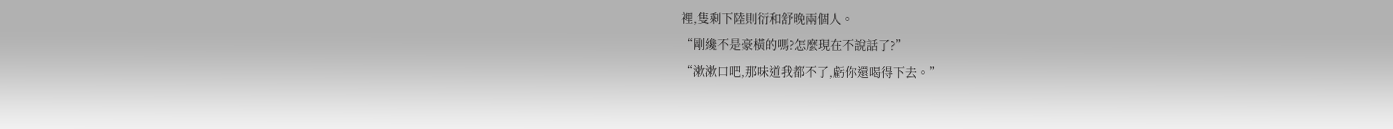裡,隻剩下陸則衍和舒晚兩個人。
“剛纔不是豪橫的嗎?怎麼現在不說話了?”
“漱漱口吧,那味道我都不了,虧你還喝得下去。”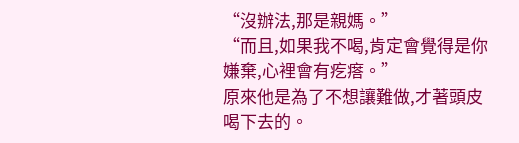“沒辦法,那是親媽。”
“而且,如果我不喝,肯定會覺得是你嫌棄,心裡會有疙瘩。”
原來他是為了不想讓難做,才著頭皮喝下去的。